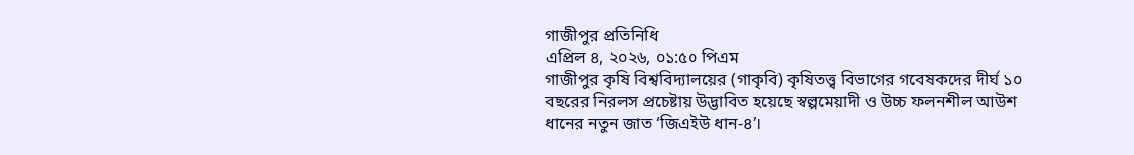গাজীপুর প্রতিনিধি
এপ্রিল ৪, ২০২৬, ০১:৫০ পিএম
গাজীপুর কৃষি বিশ্ববিদ্যালয়ের (গাকৃবি) কৃষিতত্ত্ব বিভাগের গবেষকদের দীর্ঘ ১০ বছরের নিরলস প্রচেষ্টায় উদ্ভাবিত হয়েছে স্বল্পমেয়াদী ও উচ্চ ফলনশীল আউশ ধানের নতুন জাত ‘জিএইউ ধান-৪’।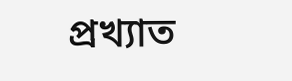প্রখ্যাত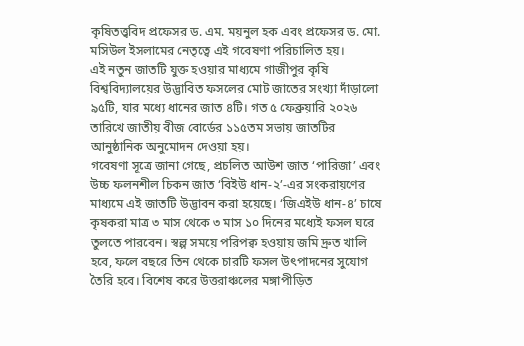কৃষিতত্ত্ববিদ প্রফেসর ড. এম. ময়নুল হক এবং প্রফেসর ড. মো. মসিউল ইসলামের নেতৃত্বে এই গবেষণা পরিচালিত হয়।
এই নতুন জাতটি যুক্ত হওয়ার মাধ্যমে গাজীপুর কৃষি বিশ্ববিদ্যালয়ের উদ্ভাবিত ফসলের মোট জাতের সংখ্যা দাঁড়ালো ৯৫টি, যার মধ্যে ধানের জাত ৪টি। গত ৫ ফেব্রুয়ারি ২০২৬ তারিখে জাতীয় বীজ বোর্ডের ১১৫তম সভায় জাতটির আনুষ্ঠানিক অনুমোদন দেওয়া হয়।
গবেষণা সূত্রে জানা গেছে, প্রচলিত আউশ জাত ‘পারিজা’ এবং উচ্চ ফলনশীল চিকন জাত ‘বিইউ ধান-২’-এর সংকরায়ণের মাধ্যমে এই জাতটি উদ্ভাবন করা হয়েছে। ‘জিএইউ ধান-৪’ চাষে কৃষকরা মাত্র ৩ মাস থেকে ৩ মাস ১০ দিনের মধ্যেই ফসল ঘরে তুলতে পারবেন। স্বল্প সময়ে পরিপক্ব হওয়ায় জমি দ্রুত খালি হবে, ফলে বছরে তিন থেকে চারটি ফসল উৎপাদনের সুযোগ তৈরি হবে। বিশেষ করে উত্তরাঞ্চলের মঙ্গাপীড়িত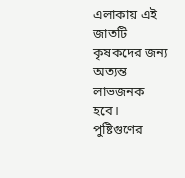এলাকায় এই জাতটি কৃষকদের জন্য অত্যন্ত লাভজনক হবে।
পুষ্টিগুণের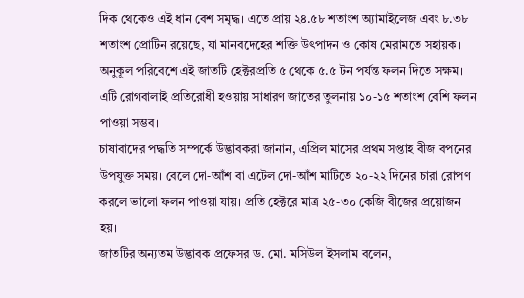দিক থেকেও এই ধান বেশ সমৃদ্ধ। এতে প্রায় ২৪.৫৮ শতাংশ অ্যামাইলেজ এবং ৮.৩৮ শতাংশ প্রোটিন রয়েছে, যা মানবদেহের শক্তি উৎপাদন ও কোষ মেরামতে সহায়ক। অনুকূল পরিবেশে এই জাতটি হেক্টরপ্রতি ৫ থেকে ৫.৫ টন পর্যন্ত ফলন দিতে সক্ষম। এটি রোগবালাই প্রতিরোধী হওয়ায় সাধারণ জাতের তুলনায় ১০-১৫ শতাংশ বেশি ফলন পাওয়া সম্ভব।
চাষাবাদের পদ্ধতি সম্পর্কে উদ্ভাবকরা জানান, এপ্রিল মাসের প্রথম সপ্তাহ বীজ বপনের উপযুক্ত সময়। বেলে দো-আঁশ বা এটেল দো-আঁশ মাটিতে ২০-২২ দিনের চারা রোপণ করলে ভালো ফলন পাওয়া যায়। প্রতি হেক্টরে মাত্র ২৫-৩০ কেজি বীজের প্রয়োজন হয়।
জাতটির অন্যতম উদ্ভাবক প্রফেসর ড. মো. মসিউল ইসলাম বলেন,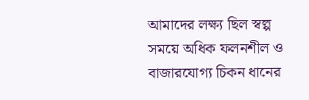আমাদের লক্ষ্য ছিল স্বল্প সময়ে অধিক ফলনশীল ও বাজারযোগ্য চিকন ধানের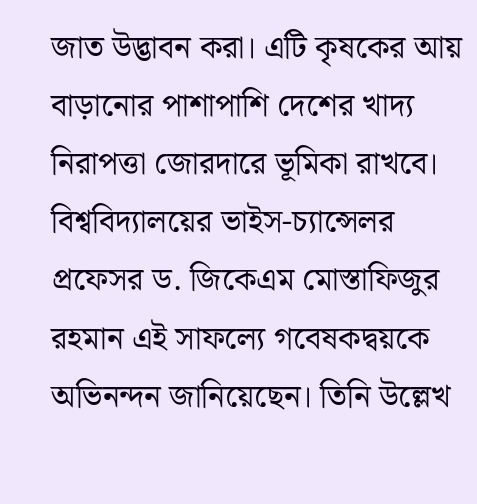জাত উদ্ভাবন করা। এটি কৃষকের আয় বাড়ানোর পাশাপাশি দেশের খাদ্য নিরাপত্তা জোরদারে ভূমিকা রাখবে।
বিশ্ববিদ্যালয়ের ভাইস-চ্যান্সেলর প্রফেসর ড. জিকেএম মোস্তাফিজুর রহমান এই সাফল্যে গবেষকদ্বয়কে অভিনন্দন জানিয়েছেন। তিনি উল্লেখ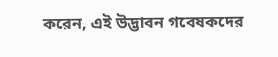করেন, এই উদ্ভাবন গবেষকদের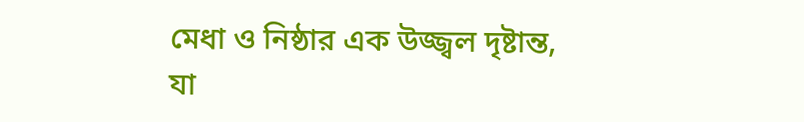মেধা ও নিষ্ঠার এক উজ্জ্বল দৃষ্টান্ত, যা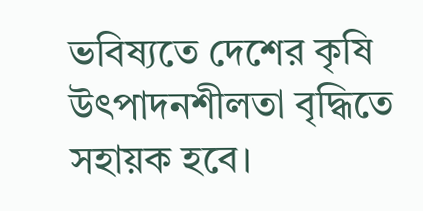ভবিষ্যতে দেশের কৃষি উৎপাদনশীলতা বৃদ্ধিতে সহায়ক হবে।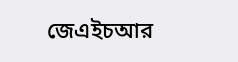জেএইচআর